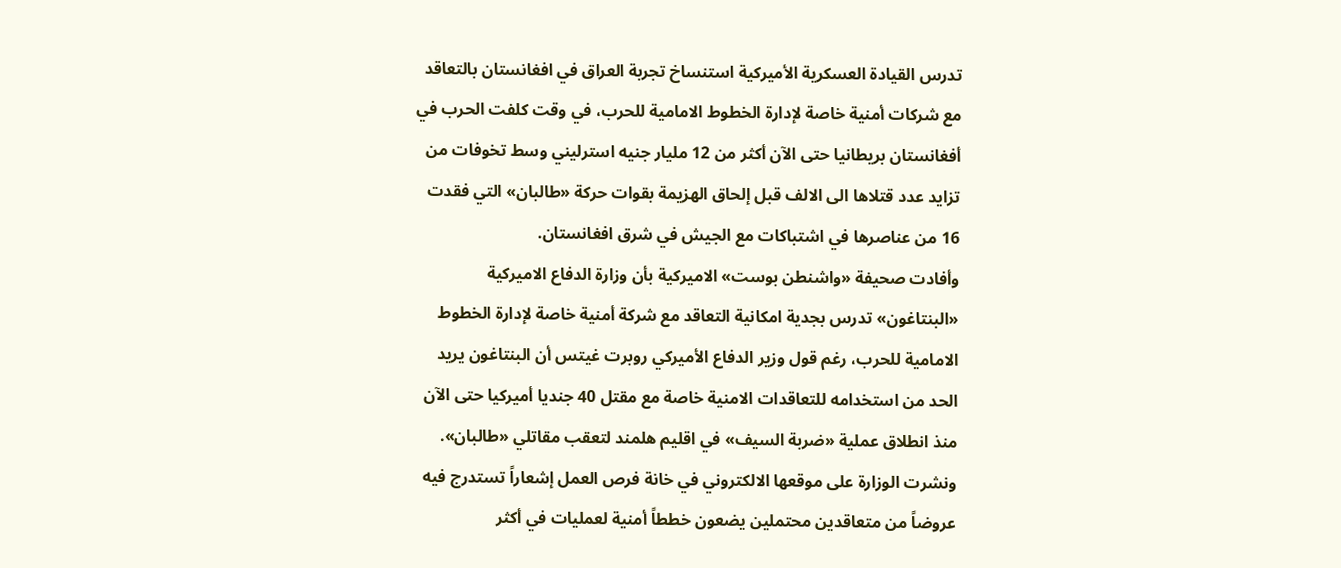تدرس القيادة العسكرية الأميركية استنساخ تجربة العراق في افغانستان بالتعاقد مع شركات أمنية خاصة لإدارة الخطوط الامامية للحرب، في وقت كلفت الحرب في أفغانستان بريطانيا حتى الآن أكثر من 12 مليار جنيه استرليني وسط تخوفات من تزايد عدد قتلاها الى الالف قبل إلحاق الهزيمة بقوات حركة «طالبان» التي فقدت 16 من عناصرها في اشتباكات مع الجيش في شرق افغانستان.
وأفادت صحيفة «واشنطن بوست» الاميركية بأن وزارة الدفاع الاميركية «البنتاغون» تدرس بجدية امكانية التعاقد مع شركة أمنية خاصة لإدارة الخطوط الامامية للحرب، رغم قول وزير الدفاع الأميركي روبرت غيتس أن البنتاغون يريد الحد من استخدامه للتعاقدات الامنية خاصة مع مقتل 40 جنديا أميركيا حتى الآن منذ انطلاق عملية «ضربة السيف» في اقليم هلمند لتعقب مقاتلي «طالبان».
ونشرت الوزارة على موقعها الالكتروني في خانة فرص العمل إشعاراً تستدرج فيه عروضاً من متعاقدين محتملين يضعون خططاً أمنية لعمليات في أكثر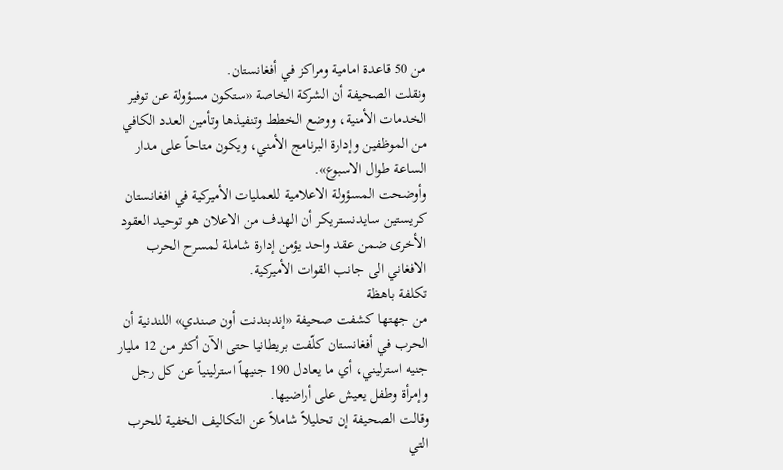من 50 قاعدة امامية ومراكز في أفغانستان.
ونقلت الصحيفة أن الشركة الخاصة «ستكون مسؤولة عن توفير الخدمات الأمنية، ووضع الخطط وتنفيذها وتأمين العدد الكافي من الموظفين وإدارة البرنامج الأمني، ويكون متاحاً على مدار الساعة طوال الاسبوع».
وأوضحت المسؤولة الاعلامية للعمليات الأميركية في افغانستان كريستين سايدنستريكر أن الهدف من الاعلان هو توحيد العقود الأخرى ضمن عقد واحد يؤمن إدارة شاملة لمسرح الحرب الافغاني الى جانب القوات الأميركية.
تكلفة باهظة
من جهتها كشفت صحيفة «إندبندنت أون صندي» اللندنية أن الحرب في أفغانستان كلّفت بريطانيا حتى الآن أكثر من 12 مليار جنيه استرليني، أي ما يعادل 190 جنيهاً استرلينياً عن كل رجل وإمرأة وطفل يعيش على أراضيها.
وقالت الصحيفة إن تحليلاً شاملاً عن التكاليف الخفية للحرب التي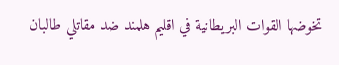تخوضها القوات البريطانية في اقليم هلمند ضد مقاتلي طالبان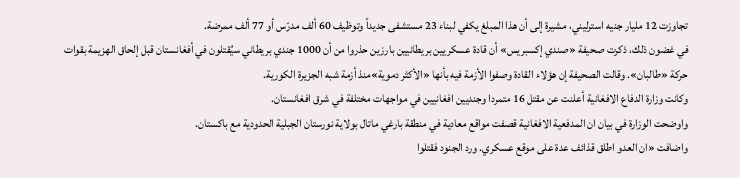تجاوزت 12 مليار جنيه استرليني، مشيرة إلى أن هذا المبلغ يكفي لبناء 23 مستشفى جديداً وتوظيف 60 ألف مدرّس أو 77 ألف ممرضة.
في غضون ذلك، ذكرت صحيفة «صندي إكسبريس» أن قادة عسكريين بريطانيين بارزين حذروا من أن 1000 جندي بريطاني سيُقتلون في أفغانستان قبل إلحاق الهزيمة بقوات حركة «طالبان». وقالت الصحيفة إن هؤلاء القادة وصفوا الأزمة فيه بأنها «الأكثر دموية»منذ أزمة شبه الجزيرة الكورية.
وكانت وزارة الدفاع الافغانية أعلنت عن مقتل 16 متمردا وجنديين افغانيين في مواجهات مختلفة في شرق افغانستان.
واوضحت الوزارة في بيان ان المدفعية الافغانية قصفت مواقع معادية في منطقة بارغي ماتال بولاية نورستان الجبلية الحدودية مع باكستان.
واضافت «ان العدو اطلق قذائف عدة على موقع عسكري. ورد الجنود فقتلوا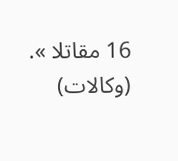16 مقاتلا ».
(وكالات)